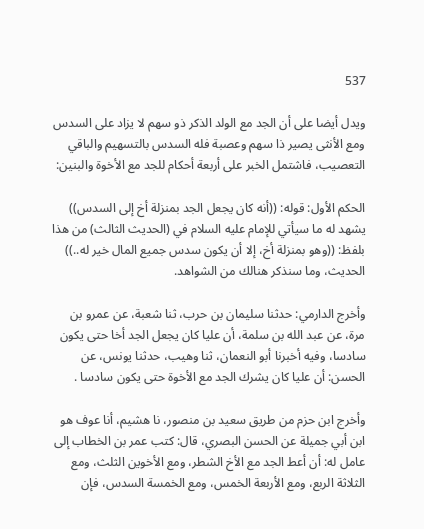537

ويدل أيضا على أن الجد مع الولد الذكر ذو سهم لا يزاد على السدس ومع الأنثى يصير ذا سهم وعصبة فله السدس بالتسهيم والباقي التعصيب، فاشتمل الخبر على أربعة أحكام للجد مع الأخوة والبنين:

الحكم الأول: قوله: ((أنه كان يجعل الجد بمنزلة أخ إلى السدس)) يشهد له ما سيأتي للإمام عليه السلام في (الحديث الثالث) من هذا بلفظ: ((وهو بمنزلة أخ، إلا أن يكون سدس جميع المال خير له..)) الحديث، وما سنذكر هنالك من الشواهد.

وأخرج الدارمي: حدثنا سليمان بن حرب، ثنا شعبة، عن عمرو بن مرة، عن عبد الله بن سلمة، أن عليا كان يجعل الجد أخا حتى يكون سادسا، وفيه أخبرنا أبو النعمان، ثنا وهيب، حدثنا يونس، عن الحسن: أن عليا كان يشرك الجد مع الأخوة حتى يكون سادسا .

وأخرج ابن حزم من طريق سعيد بن منصور، نا هشيم، أنا عوف هو ابن أبي جميلة عن الحسن البصري، قال: كتب عمر بن الخطاب إلى عامل له: أن أعط الجد مع الأخ الشطر، ومع الأخوين الثلث، ومع الثلاثة الربع، ومع الأربعة الخمس، ومع الخمسة السدس، فإن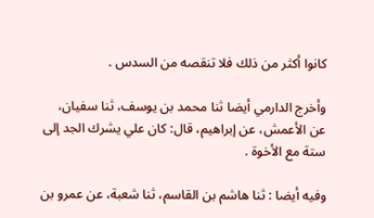كانوا أكثر من ذلك فلا تنقصه من السدس .

وأخرج الدارمي أيضا ثنا محمد بن يوسف، ثنا سفيان، عن الأعمش، عن إبراهيم، قال: كان علي يشرك الجد إلى ستة مع الأخوة .

وفيه أيضا : ثنا هاشم بن القاسم، ثنا شعبة، عن عمرو بن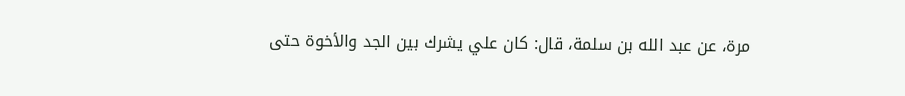مرة، عن عبد الله بن سلمة، قال: كان علي يشرك بين الجد والأخوة حتى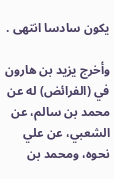يكون سادسا انتهى .

وأخرج يزيد بن هارون في (الفرائض) له عن محمد بن سالم، عن الشعبي، عن علي نحوه، ومحمد بن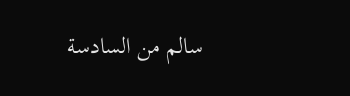سالم من السادسة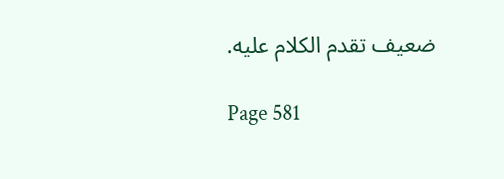ضعيف تقدم الكلام عليه.

Page 581